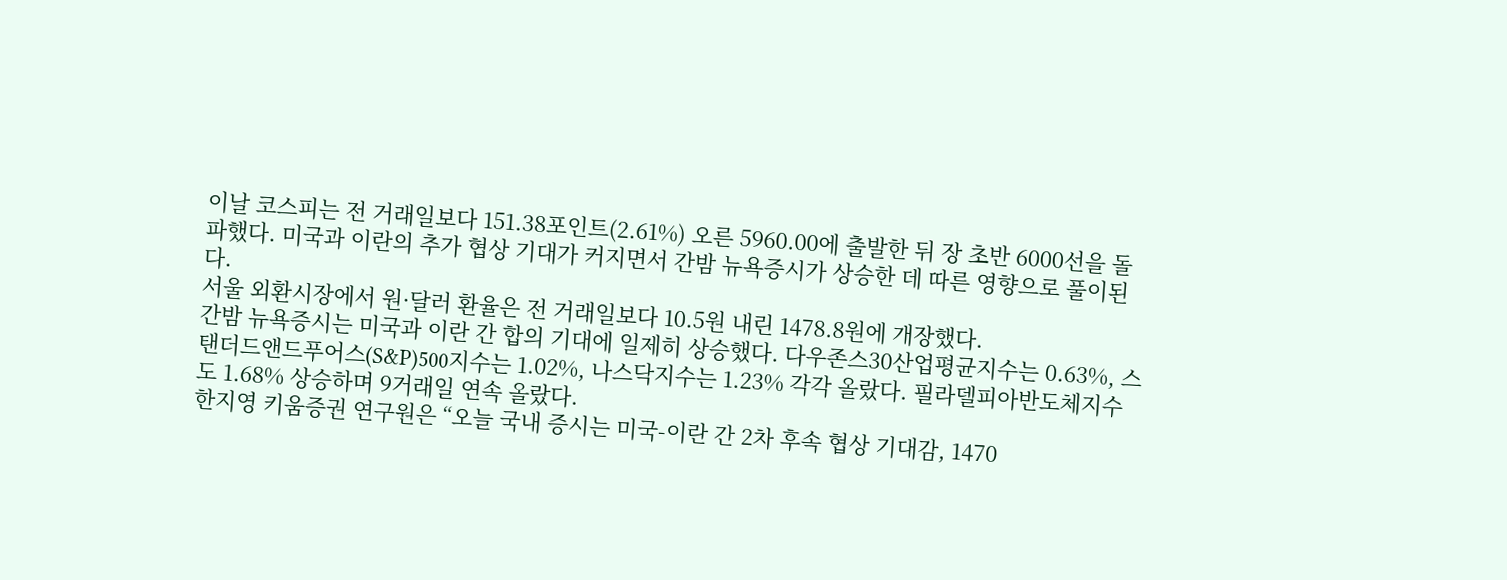이날 코스피는 전 거래일보다 151.38포인트(2.61%) 오른 5960.00에 출발한 뒤 장 초반 6000선을 돌파했다. 미국과 이란의 추가 협상 기대가 커지면서 간밤 뉴욕증시가 상승한 데 따른 영향으로 풀이된다.
서울 외환시장에서 원·달러 환율은 전 거래일보다 10.5원 내린 1478.8원에 개장했다.
간밤 뉴욕증시는 미국과 이란 간 합의 기대에 일제히 상승했다. 다우존스30산업평균지수는 0.63%, 스탠더드앤드푸어스(S&P)500지수는 1.02%, 나스닥지수는 1.23% 각각 올랐다. 필라델피아반도체지수도 1.68% 상승하며 9거래일 연속 올랐다.
한지영 키움증권 연구원은 “오늘 국내 증시는 미국-이란 간 2차 후속 협상 기대감, 1470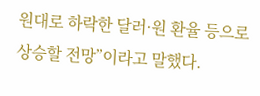원대로 하락한 달러·원 환율 등으로 상승할 전망”이라고 말했다.